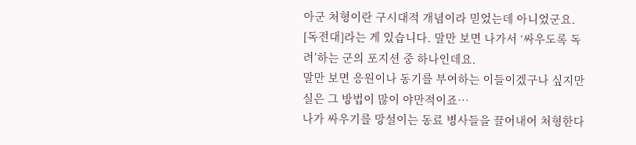아군 처형이란 구시대적 개념이라 믿었는데 아니었군요.
[독전대]라는 게 있습니다. 말만 보면 나가서 ‘싸우도록 독려’하는 군의 포지션 중 하나인데요.
말만 보면 응원이나 동기를 부여하는 이들이겠구나 싶지만 실은 그 방법이 많이 야만적이죠…
나가 싸우기를 망설이는 동료 병사들을 끌어내어 처형한다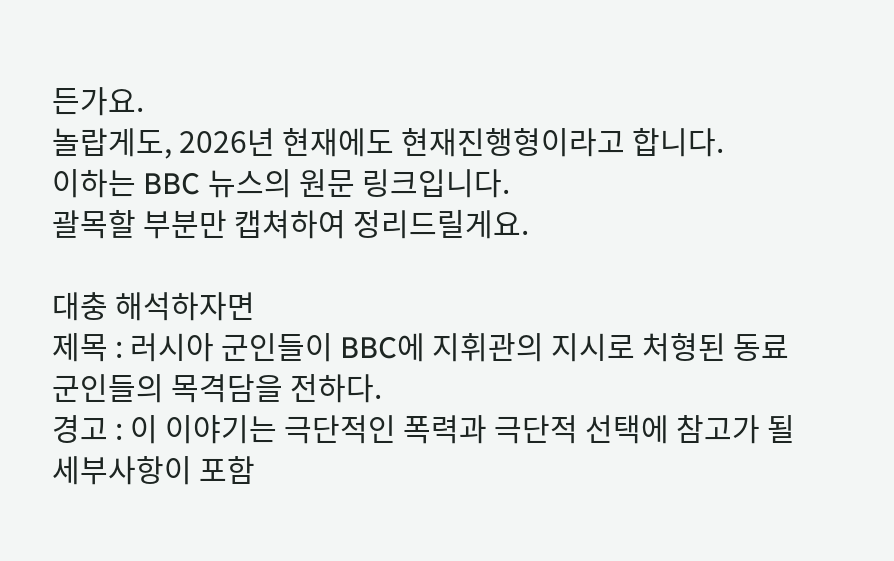든가요.
놀랍게도, 2026년 현재에도 현재진행형이라고 합니다.
이하는 BBC 뉴스의 원문 링크입니다.
괄목할 부분만 캡쳐하여 정리드릴게요.

대충 해석하자면
제목 : 러시아 군인들이 BBC에 지휘관의 지시로 처형된 동료 군인들의 목격담을 전하다.
경고 : 이 이야기는 극단적인 폭력과 극단적 선택에 참고가 될 세부사항이 포함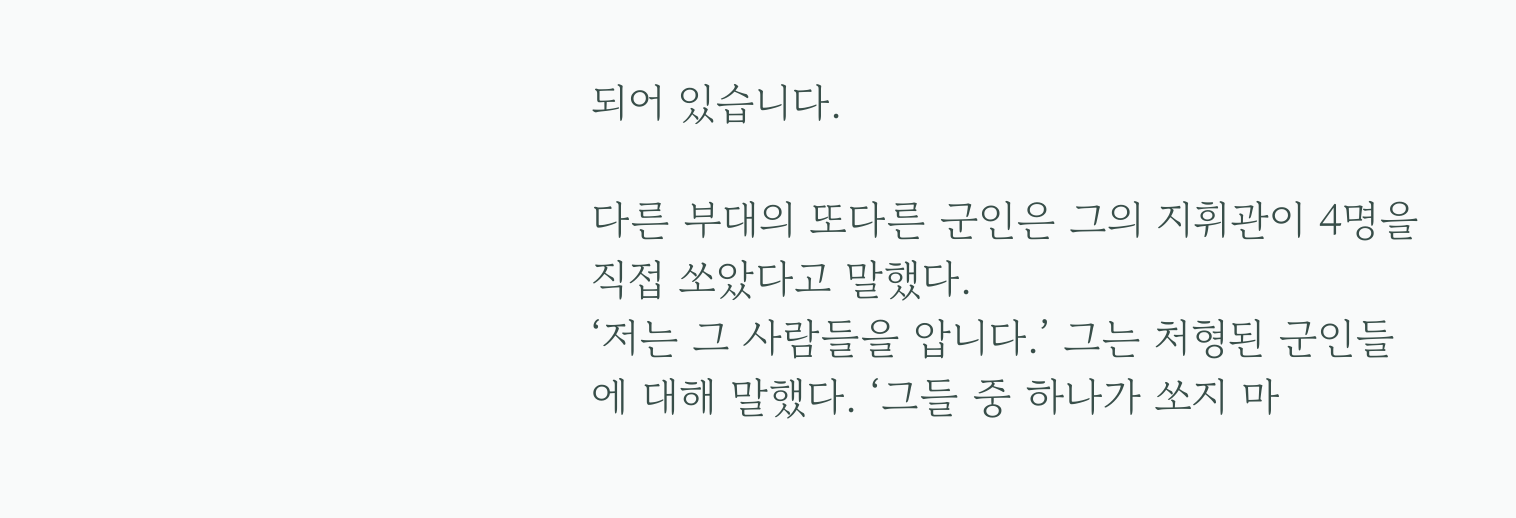되어 있습니다.

다른 부대의 또다른 군인은 그의 지휘관이 4명을 직접 쏘았다고 말했다.
‘저는 그 사람들을 압니다.’ 그는 처형된 군인들에 대해 말했다. ‘그들 중 하나가 쏘지 마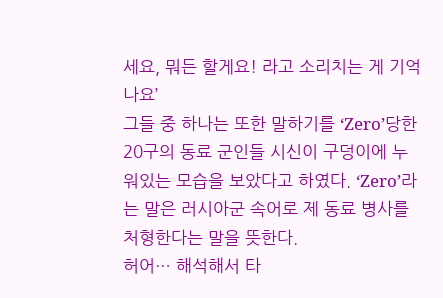세요, 뭐든 할게요! 라고 소리치는 게 기억나요’
그들 중 하나는 또한 말하기를 ‘Zero’당한 20구의 동료 군인들 시신이 구덩이에 누워있는 모습을 보았다고 하였다. ‘Zero’라는 말은 러시아군 속어로 제 동료 병사를 처형한다는 말을 뜻한다.
허어… 해석해서 타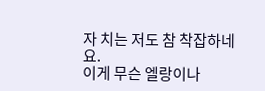자 치는 저도 참 착잡하네요.
이게 무슨 엘랑이나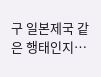구 일본제국 같은 행태인지…